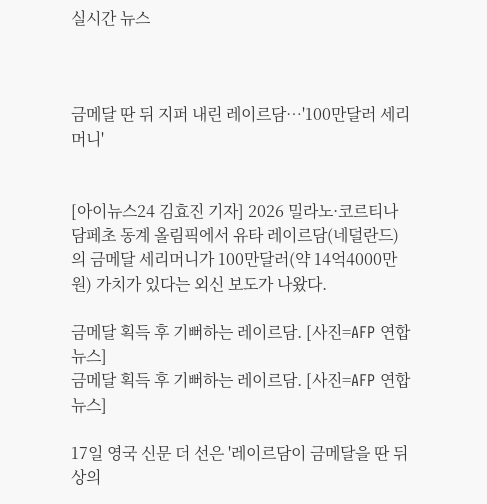실시간 뉴스



금메달 딴 뒤 지퍼 내린 레이르담⋯'100만달러 세리머니'


[아이뉴스24 김효진 기자] 2026 밀라노·코르티나담페초 동계 올림픽에서 유타 레이르담(네덜란드)의 금메달 세리머니가 100만달러(약 14억4000만원) 가치가 있다는 외신 보도가 나왔다.

금메달 획득 후 기뻐하는 레이르담. [사진=AFP 연합뉴스]
금메달 획득 후 기뻐하는 레이르담. [사진=AFP 연합뉴스]

17일 영국 신문 더 선은 '레이르담이 금메달을 딴 뒤 상의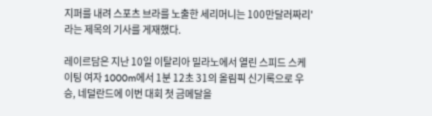지퍼를 내려 스포츠 브라를 노출한 세리머니는 100만달러짜리'라는 제목의 기사를 게재했다.

레이르담은 지난 10일 이탈리아 밀라노에서 열린 스피드 스케이팅 여자 1000m에서 1분 12초 31의 올림픽 신기록으로 우승, 네덜란드에 이번 대회 첫 금메달을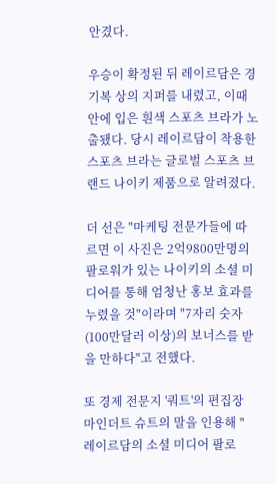안겼다.

우승이 확정된 뒤 레이르담은 경기복 상의 지퍼를 내렸고, 이때 안에 입은 흰색 스포츠 브라가 노출됐다. 당시 레이르담이 착용한 스포츠 브라는 글로벌 스포츠 브랜드 나이키 제품으로 알려졌다.

더 선은 "마케팅 전문가들에 따르면 이 사진은 2억9800만명의 팔로워가 있는 나이키의 소셜 미디어를 통해 엄청난 홍보 효과를 누렸을 것"이라며 "7자리 숫자(100만달러 이상)의 보너스를 받을 만하다"고 전했다.

또 경제 전문지 '쿼트'의 편집장 마인더트 슈트의 말을 인용해 "레이르담의 소셜 미디어 팔로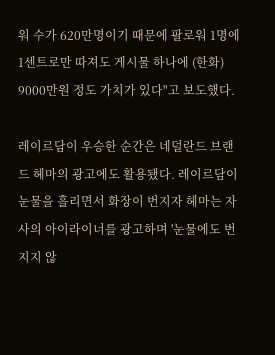워 수가 620만명이기 때문에 팔로워 1명에 1센트로만 따져도 게시물 하나에 (한화) 9000만원 정도 가치가 있다"고 보도했다.

레이르담이 우승한 순간은 네덜란드 브랜드 헤마의 광고에도 활용됐다. 레이르담이 눈물을 흘리면서 화장이 번지자 헤마는 자사의 아이라이너를 광고하며 '눈물에도 번지지 않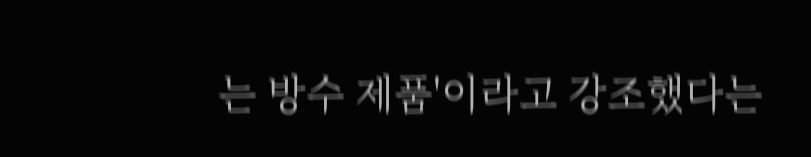는 방수 제품'이라고 강조했다는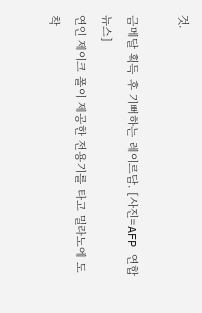것.

금메달 획득 후 기뻐하는 레이르담. [사진=AFP 연합뉴스]
연인 제이크 폴이 제공한 전용기를 타고 밀라노에 도착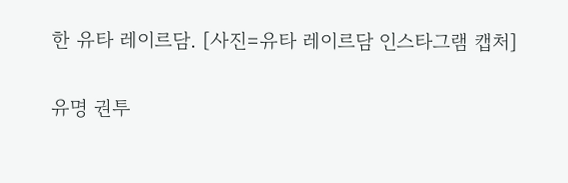한 유타 레이르담. [사진=유타 레이르담 인스타그램 캡처]

유명 권투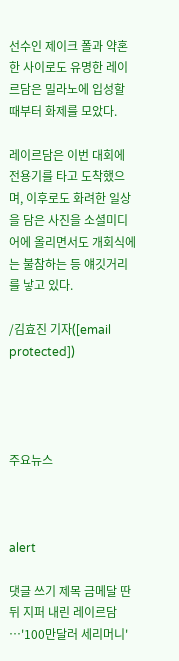선수인 제이크 폴과 약혼한 사이로도 유명한 레이르담은 밀라노에 입성할 때부터 화제를 모았다.

레이르담은 이번 대회에 전용기를 타고 도착했으며, 이후로도 화려한 일상을 담은 사진을 소셜미디어에 올리면서도 개회식에는 불참하는 등 얘깃거리를 낳고 있다.

/김효진 기자([email protected])




주요뉴스



alert

댓글 쓰기 제목 금메달 딴 뒤 지퍼 내린 레이르담⋯'100만달러 세리머니'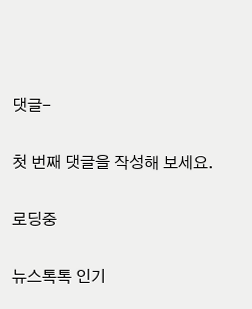댓글-

첫 번째 댓글을 작성해 보세요.

로딩중

뉴스톡톡 인기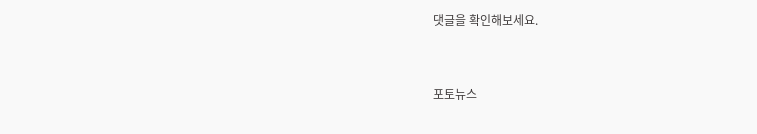댓글을 확인해보세요.



포토뉴스